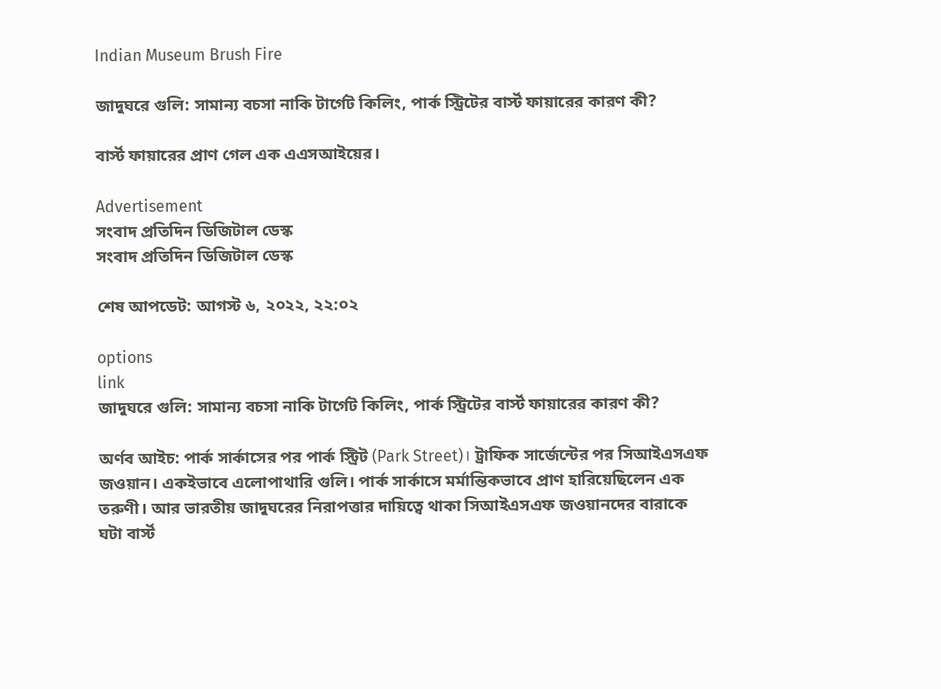Indian Museum Brush Fire

জাদুঘরে গুলি: সামান্য বচসা নাকি টার্গেট কিলিং, পার্ক স্ট্রিটের বার্স্ট ফায়ারের কারণ কী?

বার্স্ট ফায়ারের প্রাণ গেল এক এএসআইয়ের।

Advertisement
সংবাদ প্রতিদিন ডিজিটাল ডেস্ক
সংবাদ প্রতিদিন ডিজিটাল ডেস্ক

শেষ আপডেট: আগস্ট ৬, ২০২২, ২২:০২

options
link
জাদুঘরে গুলি: সামান্য বচসা নাকি টার্গেট কিলিং, পার্ক স্ট্রিটের বার্স্ট ফায়ারের কারণ কী?

অর্ণব আইচ: পার্ক সার্কাসের পর পার্ক স্ট্রিট (Park Street)। ট্রাফিক সার্জেন্টের পর সিআইএসএফ জওয়ান। একইভাবে এলোপাথারি গুলি। পার্ক সার্কাসে মর্মান্তিকভাবে প্রাণ হারিয়েছিলেন এক তরুণী। আর ভারতীয় জাদুঘরের নিরাপত্তার দায়িত্বে থাকা সিআইএসএফ জওয়ানদের বারাকে ঘটা বার্স্ট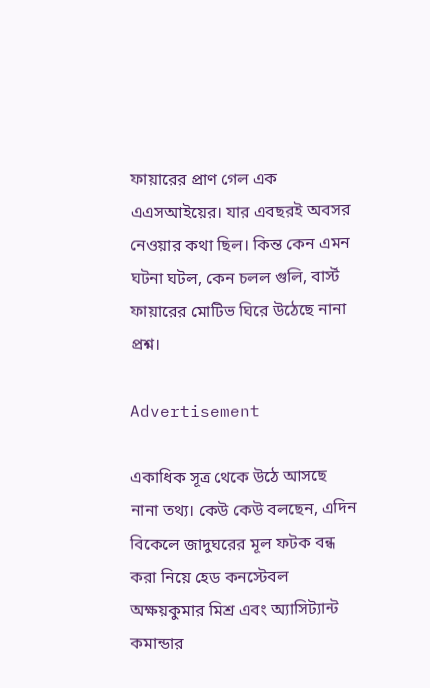ফায়ারের প্রাণ গেল এক এএসআইয়ের। যার এবছরই অবসর নেওয়ার কথা ছিল। কিন্ত কেন এমন ঘটনা ঘটল, কেন চলল গুলি, বার্স্ট ফায়ারের মোটিভ ঘিরে উঠেছে নানা প্রশ্ন।

Advertisement

একাধিক সূত্র থেকে উঠে আসছে নানা তথ্য। কেউ কেউ বলছেন, এদিন বিকেলে জাদুঘরের মূল ফটক বন্ধ করা নিয়ে হেড কনস্টেবল অক্ষয়কুমার মিশ্র এবং অ্যাসিট্যান্ট কমান্ডার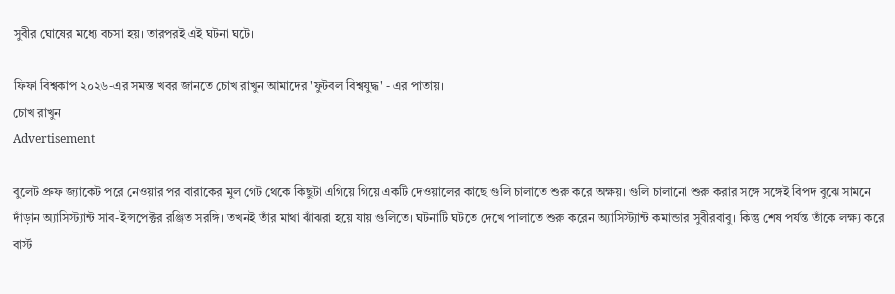সুবীর ঘোষের মধ্যে বচসা হয়। তারপরই এই ঘটনা ঘটে।

ফিফা বিশ্বকাপ ২০২৬-এর সমস্ত খবর জানতে চোখ রাখুন আমাদের 'ফুটবল বিশ্বযুদ্ধ' - এর পাতায়।
চোখ রাখুন
Advertisement

বুলেট প্রুফ জ্যাকেট পরে নেওয়ার পর বারাকের মুল গেট থেকে কিছুটা এগিয়ে গিয়ে একটি দেওয়ালের কাছে গুলি চালাতে শুরু করে অক্ষয়। গুলি চালানো শুরু করার সঙ্গে সঙ্গেই বিপদ বুঝে সামনে দাঁড়ান অ্যাসিস্ট্যান্ট সাব-ইন্সপেক্টর রঞ্জিত সরঙ্গি। তখনই তাঁর মাথা ঝাঁঝরা হয়ে যায় গুলিতে। ঘটনাটি ঘটতে দেখে পালাতে শুরু করেন অ্যাসিস্ট্যান্ট কমান্ডার সুবীরবাবু। কিন্তু শেষ পর্যন্ত তাঁকে লক্ষ্য করে বার্স্ট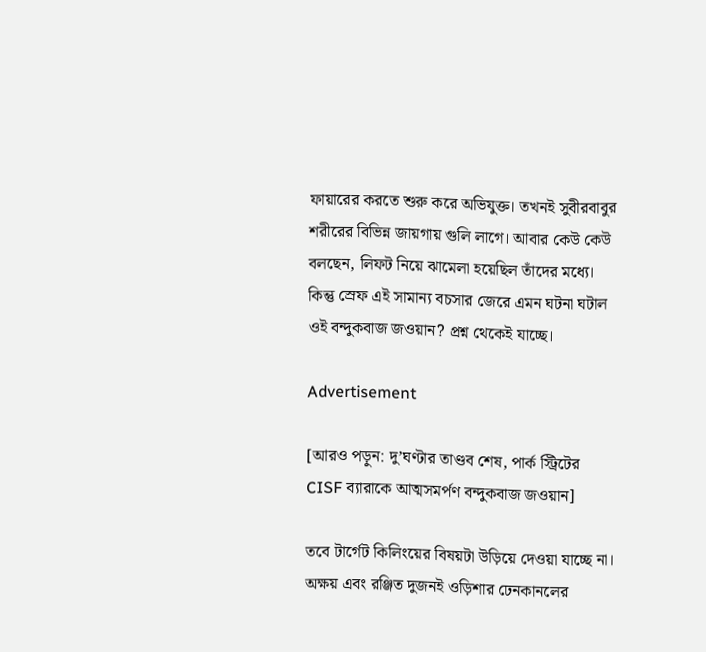ফায়ারের করতে শুরু করে অভিযুক্ত। তখনই সুবীরবাবুর শরীরের বিভিন্ন জায়গায় গুলি লাগে। আবার কেউ কেউ বলছেন, লিফট নিয়ে ঝামেলা হয়েছিল তাঁদের মধ্যে। কিন্তু স্রেফ এই সামান্য বচসার জেরে এমন ঘটনা ঘটাল ওই বন্দুকবাজ জওয়ান? প্রশ্ন থেকেই যাচ্ছে।

Advertisement

[আরও পড়ুন: দু’ঘণ্টার তাণ্ডব শেষ, পার্ক স্ট্রিটের CISF ব্যারাকে আত্মসমর্পণ বন্দুকবাজ জওয়ান]

তবে টার্গেট কিলিংয়ের বিষয়টা উড়িয়ে দেওয়া যাচ্ছে না। অক্ষয় এবং রঞ্জিত দুজনই ওড়িশার ঢেনকানলের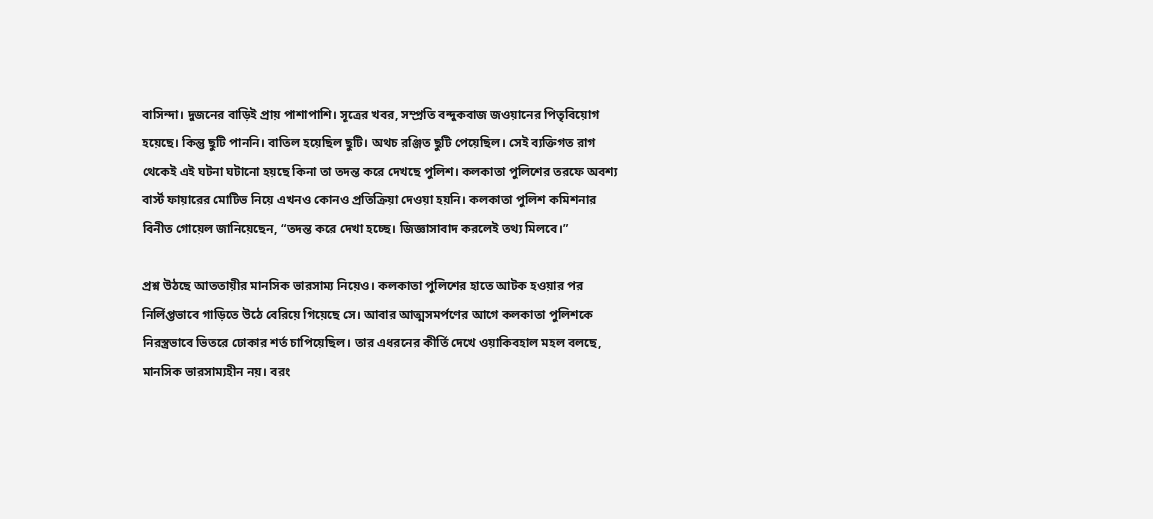বাসিন্দা। দুজনের বাড়িই প্রায় পাশাপাশি। সূত্রের খবর, সম্প্রতি বন্দুকবাজ জওয়ানের পিতৃবিয়োগ হয়েছে। কিন্তু ছুটি পাননি। বাতিল হয়েছিল ছুটি। অথচ রঞ্জিত ছুটি পেয়েছিল। সেই ব্যক্তিগত রাগ থেকেই এই ঘটনা ঘটানো হয়ছে কিনা তা তদন্ত করে দেখছে পুলিশ। কলকাতা পুলিশের তরফে অবশ্য বার্স্ট ফায়ারের মোটিভ নিয়ে এখনও কোনও প্রতিক্রিয়া দেওয়া হয়নি। কলকাতা পুলিশ কমিশনার বিনীত গোয়েল জানিয়েছেন, “তদন্ত করে দেখা হচ্ছে। জিজ্ঞাসাবাদ করলেই তথ্য মিলবে।”

প্রশ্ন উঠছে আততায়ীর মানসিক ভারসাম্য নিয়েও। কলকাতা পুলিশের হাতে আটক হওয়ার পর নির্লিপ্তভাবে গাড়িতে উঠে বেরিয়ে গিয়েছে সে। আবার আত্মসমর্পণের আগে কলকাতা পুলিশকে নিরস্ত্রভাবে ভিতরে ঢোকার শর্ত চাপিয়েছিল। তার এধরনের কীর্তি দেখে ওয়াকিবহাল মহল বলছে, মানসিক ভারসাম্যহীন নয়। বরং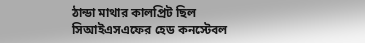ঠান্ডা মাথার কালপ্রিট ছিল সিআইএসএফের হেড কনস্টেবল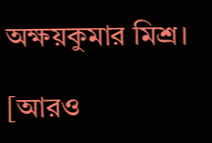অক্ষয়কুমার মিশ্র।

[আরও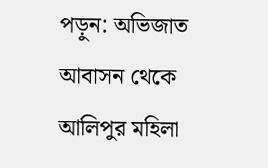পড়ুন: অভিজাত আবাসন থেকে আলিপুর মহিলা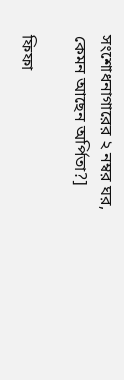সংশোধনাগারের ২ নম্বর ঘর, কেমন আছেন অর্পিতা?]

ফিফা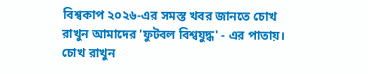বিশ্বকাপ ২০২৬-এর সমস্ত খবর জানতে চোখ রাখুন আমাদের 'ফুটবল বিশ্বযুদ্ধ' - এর পাতায়।
চোখ রাখুন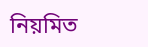নিয়মিত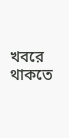খবরে থাকতে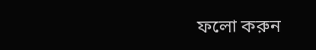ফলো করুন